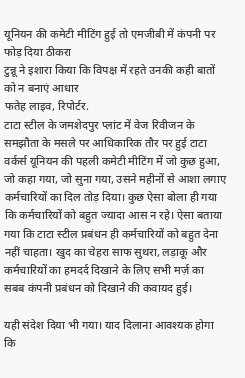यूनियन की कमेटी मीटिंग हुई तो एमजीबी में कंपनी पर फोड़ दिया ठीकरा
टुन्नू ने इशारा किया कि विपक्ष में रहते उनकी कही बातों को न बनाएं आधार
फतेह लाइव, रिपोर्टर.
टाटा स्टील के जमशेदपुर प्लांट में वेज रिवीजन के समझौता के मसले पर आधिकारिक तौर पर हुई टाटा वर्कर्स यूनियन की पहली कमेटी मीटिंग में जो कुछ हुआ, जो कहा गया, जो सुना गया, उसने महीनों से आशा लगाए कर्मचारियों का दिल तोड़ दिया। कुछ ऐसा बोला ही गया कि कर्मचारियों को बहुत ज्यादा आस न रहे। ऐसा बताया गया कि टाटा स्टील प्रबंधन ही कर्मचारियों को बहुत देना नहीं चाहता। खुद का चेहरा साफ सुथरा, लड़ाकू और कर्मचारियों का हमदर्द दिखाने के लिए सभी मर्ज़ का सबब कंपनी प्रबंधन को दिखाने की कवायद हुई।

यही संदेश दिया भी गया। याद दिलाना आवश्यक होगा कि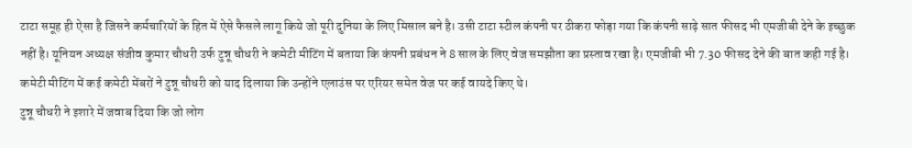टाटा समूह ही ऐसा है जिसने कर्मचारियों के हित में ऐसे फैसले लागू किये जो पूरी दुनिया के लिए मिसाल बने है। उसी टाटा स्टील कंपनी पर ठीकरा फोड़ा गया कि कंपनी साढ़े सात फीसद भी एमजीबी देने के इच्छुक नहीं है। यूनियन अध्यक्ष संजीव कुमार चौधरी उर्फ टुन्नू चौधरी ने कमेटी मीटिंग में बताया कि कंपनी प्रबंधन ने 8 साल के लिए वेज समझौता का प्रस्ताव रखा है। एमजीबी भी 7.30 फीसद देने की बात कही गई है। कमेटी मीटिंग में कई कमेटी मेंबरों ने टुन्नू चौधरी को याद दिलाया कि उन्होंने एलाउंस पर एरियर समेत वेज पर कई वायदे किए थे।
टुन्नू चौधरी ने इशारे में जवाब दिया कि जो लोग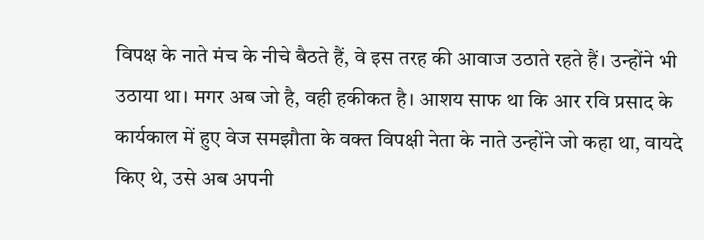विपक्ष के नाते मंच के नीचे बैठते हैं, वे इस तरह की आवाज उठाते रहते हैं। उन्होंने भी उठाया था। मगर अब जो है, वही हकीकत है। आशय साफ था कि आर रवि प्रसाद के कार्यकाल में हुए वेज समझौता के वक्त विपक्षी नेता के नाते उन्होंने जो कहा था, वायदे किए थे, उसे अब अपनी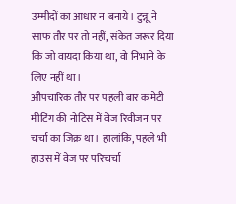उम्मीदों का आधार न बनाये। टुन्नू ने साफ तौर पर तो नहीं, संकेत जरूर दिया कि जो वायदा किया था, वो निभाने के लिए नहीं था।
औपचारिक तौर पर पहली बार कमेटी मीटिंग की नोटिस में वेज रिवीजन पर चर्चा का जिक्र था। हालांकि, पहले भी हाउस में वेज पर परिचर्चा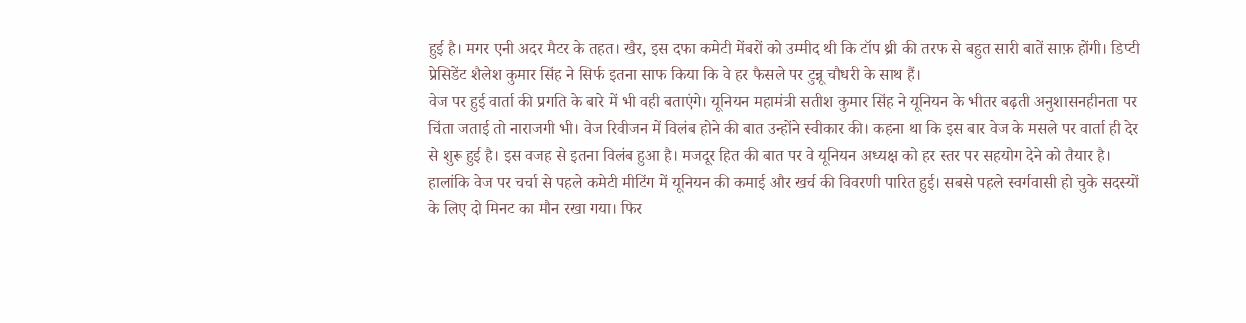हुई है। मगर एनी अदर मैटर के तहत। खैर, इस दफा कमेटी मेंबरों को उम्मीद थी कि टॉप थ्री की तरफ से बहुत सारी बातें साफ़ होंगी। डिप्टी प्रेसिडेंट शैलेश कुमार सिंह ने सिर्फ इतना साफ किया कि वे हर फैसले पर टुन्नू चौधरी के साथ हैं।
वेज पर हुई वार्ता की प्रगति के बारे में भी वही बताएंगे। यूनियन महामंत्री सतीश कुमार सिंह ने यूनियन के भीतर बढ़ती अनुशासनहीनता पर चिंता जताई तो नाराजगी भी। वेज रिवीजन में विलंब होने की बात उन्होंने स्वीकार की। कहना था कि इस बार वेज के मसले पर वार्ता ही देर से शुरू हुई है। इस वजह से इतना विलंब हुआ है। मजदूर हित की बात पर वे यूनियन अध्यक्ष को हर स्तर पर सहयोग देने को तैयार है।
हालांकि वेज पर चर्चा से पहले कमेटी मीटिंग में यूनियन की कमाई और खर्च की विवरणी पारित हुई। सबसे पहले स्वर्गवासी हो चुके सदस्यों के लिए दो मिनट का मौन रखा गया। फिर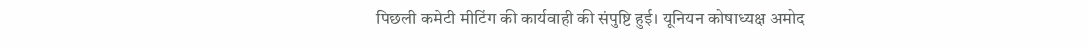पिछली कमेटी मीटिंग की कार्यवाही की संपुष्टि हुई। यूनियन कोषाध्यक्ष अमोद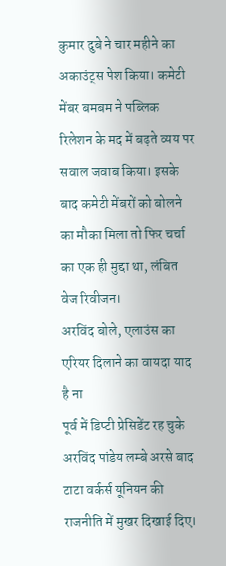कुमार दुबे ने चार महीने का अकाउंट्स पेश किया। कमेटी मेंबर बमबम ने पब्लिक रिलेशन के मद में बढ़ते व्यय पर सवाल जवाब किया। इसके बाद कमेटी मेंबरों को बोलने का मौका मिला तो फिर चर्चा का एक ही मुद्दा था, लंबित वेज रिवीजन।
अरविंद बोले, एलाउंस का एरियर दिलाने का वायदा याद है ना
पूर्व में डिप्टी प्रेसिडेंट रह चुके अरविंद पांडेय लम्बे अरसे बाद टाटा वर्कर्स यूनियन की राजनीति में मुखर दिखाई दिए।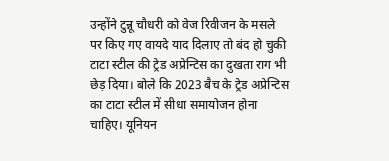उन्होंने टुन्नू चौधरी को वेज रिवीजन के मसले पर किए गए वायदे याद दिलाए तो बंद हो चुकी टाटा स्टील की ट्रेड अप्रेन्टिस का दुखता राग भी छेड़ दिया। बोले कि 2023 बैच के ट्रेड अप्रेन्टिस का टाटा स्टील में सीधा समायोजन होना चाहिए। यूनियन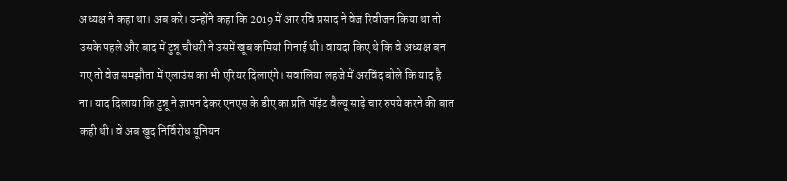अध्यक्ष ने कहा था। अब करे। उन्होंने कहा कि 2019 में आर रवि प्रसाद ने वेज रिवीजन किया था तो उसके पहले और बाद में टुन्नू चौधरी ने उसमें खूब कमियां गिनाई थी। वायदा किए थे कि वे अध्यक्ष बन गए तो वेज समझौता में एलाउंस का भी एरियर दिलाएंगे। सवालिया लहजे में अरविंद बोले कि याद है ना। याद दिलाया कि टुन्नू ने ज्ञापन देकर एनएस के डीए का प्रति पॉइंट वैल्यू साढ़े चार रुपये करने की बात कही थी। वे अब खुद निर्विरोध यूनियन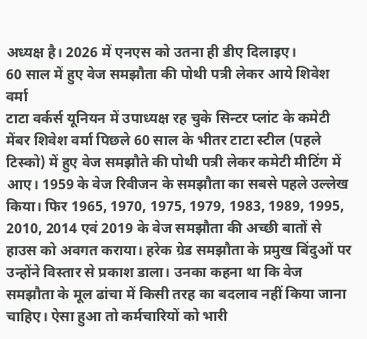अध्यक्ष है। 2026 में एनएस को उतना ही डीए दिलाइए।
60 साल में हुए वेज समझौता की पोथी पत्री लेकर आये शिवेश वर्मा
टाटा वर्कर्स यूनियन में उपाध्यक्ष रह चुके सिन्टर प्लांट के कमेटी मेंबर शिवेश वर्मा पिछले 60 साल के भीतर टाटा स्टील (पहले टिस्को) में हुए वेज समझौते की पोथी पत्री लेकर कमेटी मीटिंग में आए। 1959 के वेज रिवीजन के समझौता का सबसे पहले उल्लेख किया। फिर 1965, 1970, 1975, 1979, 1983, 1989, 1995, 2010, 2014 एवं 2019 के वेज समझौता की अच्छी बातों से हाउस को अवगत कराया। हरेक ग्रेड समझौता के प्रमुख बिंदुओं पर उन्होंने विस्तार से प्रकाश डाला। उनका कहना था कि वेज समझौता के मूल ढांचा में किसी तरह का बदलाव नहीं किया जाना चाहिए। ऐसा हुआ तो कर्मचारियों को भारी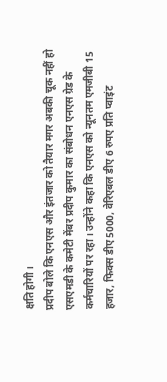क्षति होगी।
प्रदीप बोले कि एनएस और इंतजार को तैयार मगर अबकी चूक नहीं हो
एसएमडी के कमेटी मेंबर प्रदीप कुमार का संबोधन एनएस ग्रेड के कर्मचारियों पर रहा। उन्होंने कहा कि एनएस को न्यूनतम एमजीबी 15 हजार, फिक्स डीए 5000, वेरिएबल डीए 6 रुपए प्रति प्वाइंट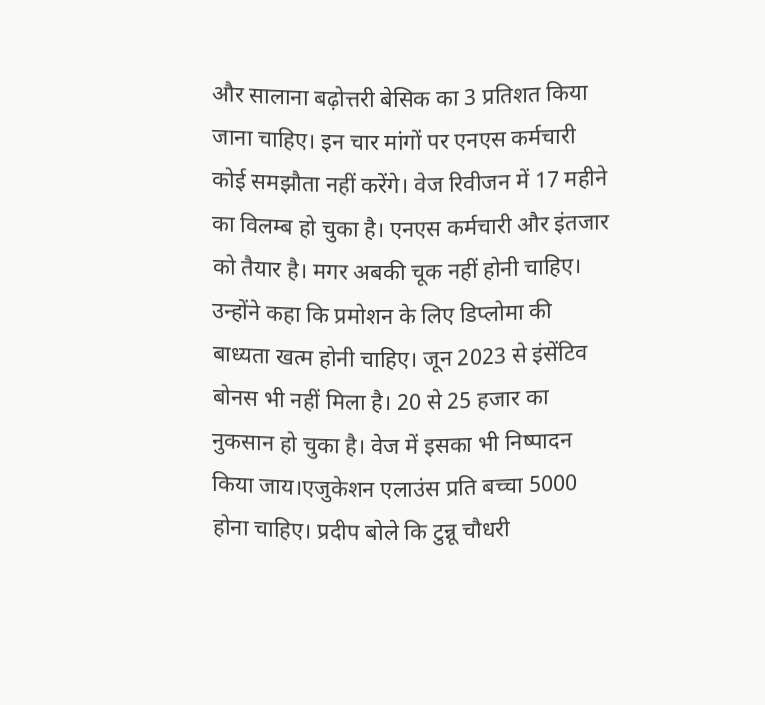और सालाना बढ़ोत्तरी बेसिक का 3 प्रतिशत किया जाना चाहिए। इन चार मांगों पर एनएस कर्मचारी कोई समझौता नहीं करेंगे। वेज रिवीजन में 17 महीने का विलम्ब हो चुका है। एनएस कर्मचारी और इंतजार को तैयार है। मगर अबकी चूक नहीं होनी चाहिए। उन्होंने कहा कि प्रमोशन के लिए डिप्लोमा की बाध्यता खत्म होनी चाहिए। जून 2023 से इंसेंटिव बोनस भी नहीं मिला है। 20 से 25 हजार का नुकसान हो चुका है। वेज में इसका भी निष्पादन किया जाय।एजुकेशन एलाउंस प्रति बच्चा 5000 होना चाहिए। प्रदीप बोले कि टुन्नू चौधरी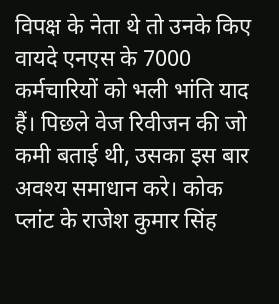विपक्ष के नेता थे तो उनके किए वायदे एनएस के 7000 कर्मचारियों को भली भांति याद हैं। पिछले वेज रिवीजन की जो कमी बताई थी, उसका इस बार अवश्य समाधान करे। कोक प्लांट के राजेश कुमार सिंह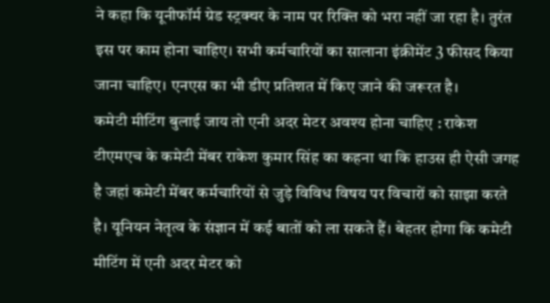ने कहा कि यूनीफॉर्म ग्रेड स्ट्रक्चर के नाम पर रिक्ति को भरा नहीं जा रहा है। तुरंत इस पर काम होना चाहिए। सभी कर्मचारियों का सालाना इंक्रीमेंट 3 फीसद किया जाना चाहिए। एनएस का भी डीए प्रतिशत में किए जाने की जरूरत है।
कमेटी मीटिंग बुलाई जाय तो एनी अदर मेटर अवश्य होना चाहिए : राकेश
टीएमएच के कमेटी मेंबर राकेश कुमार सिंह का कहना था कि हाउस ही ऐसी जगह है जहां कमेटी मेंबर कर्मचारियों से जुड़े विविध विषय पर विचारों को साझा करते है। यूनियन नेतृत्व के संज्ञान में कई बातों को ला सकते हैं। बेहतर होगा कि कमेटी मीटिंग में एनी अदर मेटर को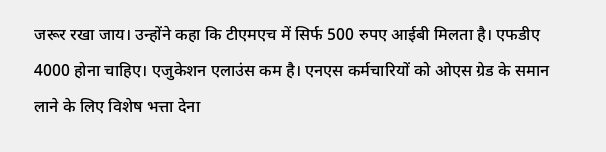जरूर रखा जाय। उन्होंने कहा कि टीएमएच में सिर्फ 500 रुपए आईबी मिलता है। एफडीए 4000 होना चाहिए। एजुकेशन एलाउंस कम है। एनएस कर्मचारियों को ओएस ग्रेड के समान लाने के लिए विशेष भत्ता देना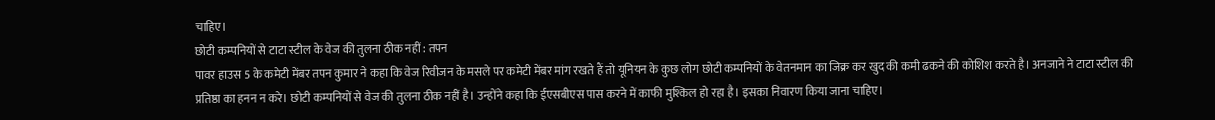चाहिए।
छोटी कम्पनियों से टाटा स्टील के वेज की तुलना ठीक नहीं : तपन
पावर हाउस 5 के कमेटी मेंबर तपन कुमार ने कहा कि वेज रिवीजन के मसले पर कमेटी मेंबर मांग रखते हैं तो यूनियन के कुछ लोग छोटी कम्पनियों के वेतनमान का जिक्र कर खुद की कमी ढकने की कोशिश करते है। अनजाने ने टाटा स्टील की प्रतिष्ठा का हनन न करे। छोटी कम्पनियों से वेज की तुलना ठीक नहीं है। उन्होंने कहा कि ईएसबीएस पास करने में काफी मुश्किल हो रहा है। इसका निवारण किया जाना चाहिए।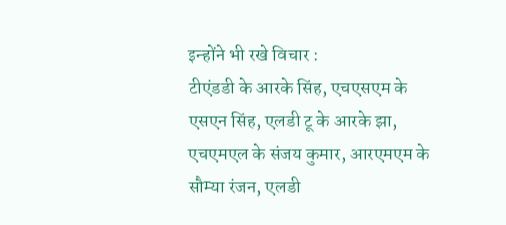इन्होंने भी रखे विचार :
टीएंडडी के आरके सिंह, एचएसएम के एसएन सिंह, एलडी टू के आरके झा, एचएमएल के संजय कुमार, आरएमएम के सौम्या रंजन, एलडी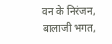वन के निरंजन, बालाजी भगत,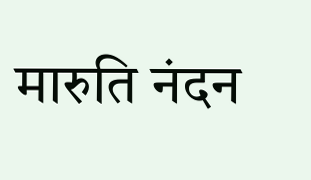मारुति नंदन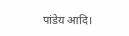पांडेय आदि।